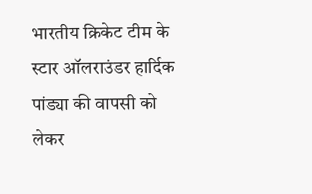भारतीय क्रिकेट टीम के स्टार ऑलराउंडर हार्दिक पांड्या की वापसी को लेकर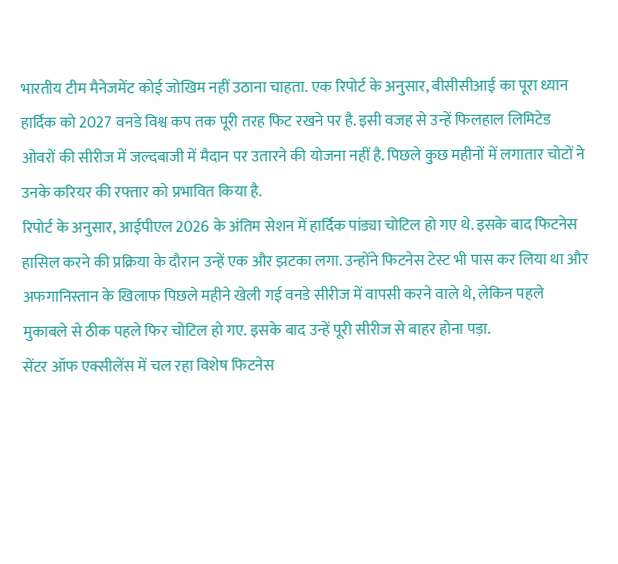भारतीय टीम मैनेजमेंट कोई जोखिम नहीं उठाना चाहता. एक रिपोर्ट के अनुसार, बीसीसीआई का पूरा ध्यान हार्दिक को 2027 वनडे विश्व कप तक पूरी तरह फिट रखने पर है. इसी वजह से उन्हें फिलहाल लिमिटेड ओवरों की सीरीज में जल्दबाजी में मैदान पर उतारने की योजना नहीं है. पिछले कुछ महीनों में लगातार चोटों ने उनके करियर की रफ्तार को प्रभावित किया है.
रिपोर्ट के अनुसार, आईपीएल 2026 के अंतिम सेशन में हार्दिक पांड्या चोटिल हो गए थे. इसके बाद फिटनेस हासिल करने की प्रक्रिया के दौरान उन्हें एक और झटका लगा. उन्होंने फिटनेस टेस्ट भी पास कर लिया था और अफगानिस्तान के खिलाफ पिछले महीने खेली गई वनडे सीरीज में वापसी करने वाले थे, लेकिन पहले मुकाबले से ठीक पहले फिर चोटिल हो गए. इसके बाद उन्हें पूरी सीरीज से बाहर होना पड़ा.
सेंटर ऑफ एक्सीलेंस में चल रहा विशेष फिटनेस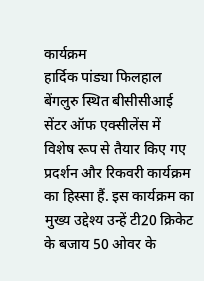कार्यक्रम
हार्दिक पांड्या फिलहाल बेंगलुरु स्थित बीसीसीआई सेंटर ऑफ एक्सीलेंस में विशेष रूप से तैयार किए गए प्रदर्शन और रिकवरी कार्यक्रम का हिस्सा हैं. इस कार्यक्रम का मुख्य उद्देश्य उन्हें टी20 क्रिकेट के बजाय 50 ओवर के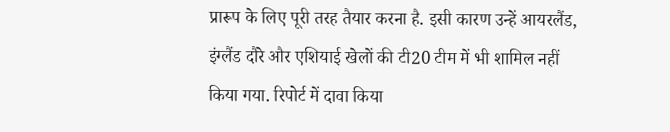प्रारूप के लिए पूरी तरह तैयार करना है. इसी कारण उन्हें आयरलैंड, इंग्लैंड दौरे और एशियाई खेलों की टी20 टीम में भी शामिल नहीं किया गया. रिपोर्ट में दावा किया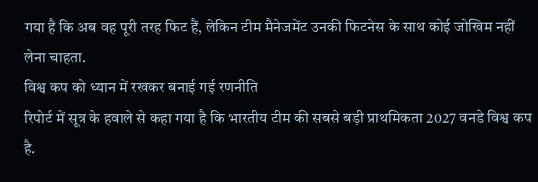गया है कि अब वह पूरी तरह फिट हैं, लेकिन टीम मैनेजमेंट उनकी फिटनेस के साथ कोई जोखिम नहीं लेना चाहता.
विश्व कप को ध्यान में रखकर बनाई गई रणनीति
रिपोर्ट में सूत्र के हवाले से कहा गया है कि भारतीय टीम की सबसे बड़ी प्राथमिकता 2027 वनडे विश्व कप है.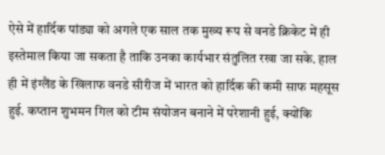ऐसे में हार्दिक पांड्या को अगले एक साल तक मुख्य रूप से वनडे क्रिकेट में ही इस्तेमाल किया जा सकता है ताकि उनका कार्यभार संतुलित रखा जा सके. हाल ही में इंग्लैंड के खिलाफ वनडे सीरीज में भारत को हार्दिक की कमी साफ महसूस हुई. कप्तान शुभमन गिल को टीम संयोजन बनाने में परेशानी हुई, क्योंकि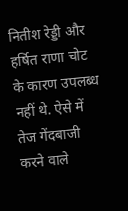नितीश रेड्डी और हर्षित राणा चोट के कारण उपलब्ध नहीं थे. ऐसे में तेज गेंदबाजी करने वाले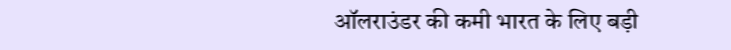ऑलराउंडर की कमी भारत के लिए बड़ी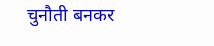चुनौती बनकर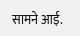सामने आई.